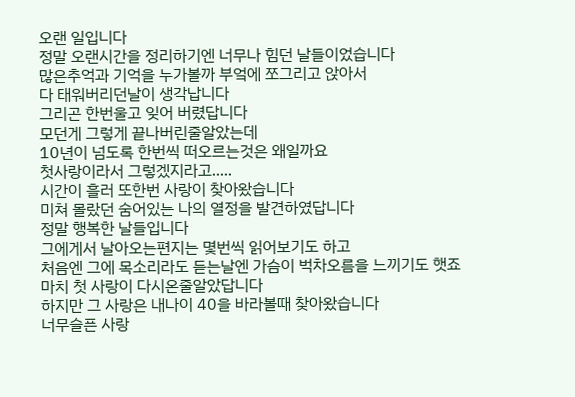오랜 일입니다
정말 오랜시간을 정리하기엔 너무나 힘던 날들이었습니다
많은추억과 기억을 누가볼까 부엌에 쪼그리고 앉아서
다 태워버리던날이 생각납니다
그리곤 한번울고 잊어 버렸답니다
모던게 그렇게 끝나버린줄알았는데
10년이 넘도록 한번씩 떠오르는것은 왜일까요
첫사랑이라서 그렇겠지라고.....
시간이 흘러 또한번 사랑이 찾아왔습니다
미쳐 몰랐던 숨어있는 나의 열정을 발견하였답니다
정말 행복한 날들입니다
그에게서 날아오는편지는 몇번씩 읽어보기도 하고
처음엔 그에 목소리라도 듣는날엔 가슴이 벅차오름을 느끼기도 햇죠
마치 첫 사랑이 다시온줄알았답니다
하지만 그 사랑은 내나이 40을 바라볼때 찾아왔습니다
너무슬픈 사랑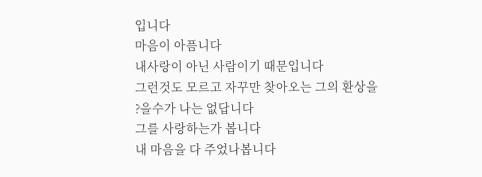입니다
마음이 아픔니다
내사랑이 아닌 사람이기 때문입니다
그런것도 모르고 자꾸만 찾아오는 그의 환상을
?을수가 나는 없답니다
그를 사랑하는가 봅니다
내 마음을 다 주었나봅니다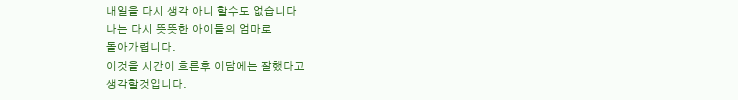내일을 다시 생각 아니 할수도 없습니다
나는 다시 뜻뜻한 아이들의 엄마로
돌아가렵니다.
이것을 시간이 흐른후 이담에는 잘했다고
생각할것입니다.